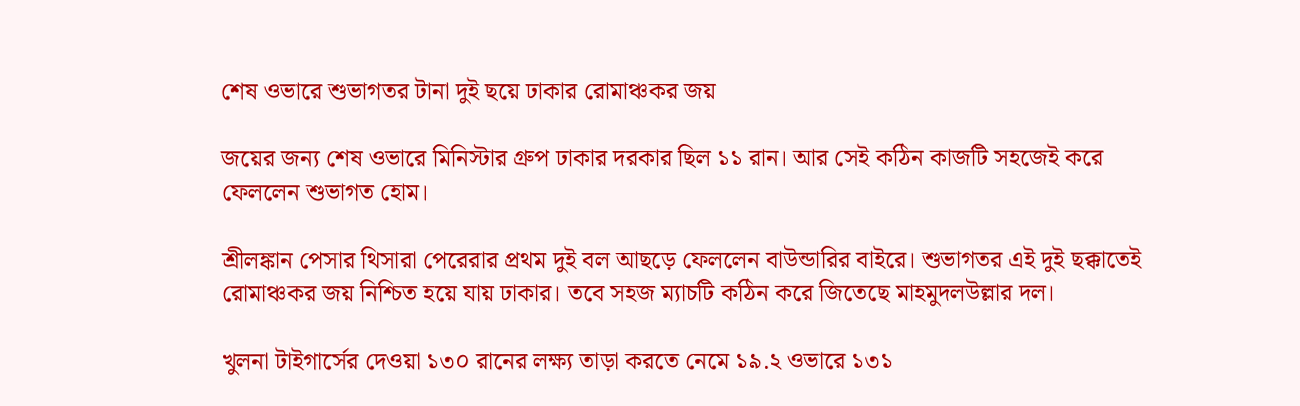শেষ ওভারে শুভাগতর টানা দুই ছয়ে ঢাকার রোমাঞ্চকর জয়

জয়ের জন্য শেষ ওভারে মিনিস্টার গ্রুপ ঢাকার দরকার ছিল ১১ রান। আর সেই কঠিন কাজটি সহজেই করে ফেললেন শুভাগত হোম।

শ্রীলঙ্কান পেসার থিসারা পেরেরার প্রথম দুই বল আছড়ে ফেললেন বাউন্ডারির বাইরে। শুভাগতর এই দুই ছক্কাতেই রোমাঞ্চকর জয় নিশ্চিত হয়ে যায় ঢাকার। তবে সহজ ম্যাচটি কঠিন করে জিতেছে মাহমুদলউল্লার দল।

খুলনা টাইগার্সের দেওয়া ১৩০ রানের লক্ষ্য তাড়া করতে নেমে ১৯.২ ওভারে ১৩১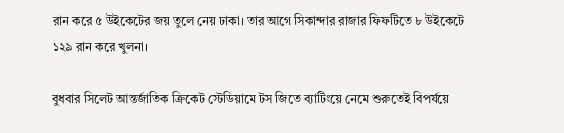রান করে ৫ উইকেটের জয় তুলে নেয় ঢাকা। তার আগে সিকান্দার রাজার ফিফটিতে ৮ উইকেটে ১২৯ রান করে খুলনা।

বুধবার সিলেট আন্তর্জাতিক ক্রিকেট স্টেডিয়ামে টস জিতে ব্যাটিংয়ে নেমে শুরুতেই বিপর্যয়ে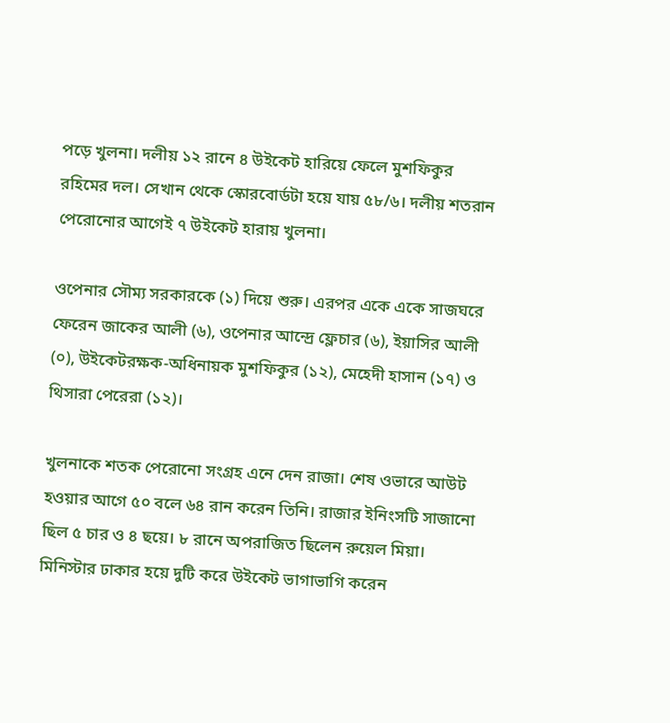পড়ে খুলনা। দলীয় ১২ রানে ৪ উইকেট হারিয়ে ফেলে মুশফিকুর রহিমের দল। সেখান থেকে স্কোরবোর্ডটা হয়ে যায় ৫৮/৬। দলীয় শতরান পেরোনোর আগেই ৭ উইকেট হারায় খুলনা।

ওপেনার সৌম্য সরকারকে (১) দিয়ে শুরু। এরপর একে একে সাজঘরে ফেরেন জাকের আলী (৬), ওপেনার আন্দ্রে ফ্লেচার (৬), ইয়াসির আলী (০), উইকেটরক্ষক-অধিনায়ক মুশফিকুর (১২), মেহেদী হাসান (১৭) ও থিসারা পেরেরা (১২)।

খুলনাকে শতক পেরোনো সংগ্রহ এনে দেন রাজা। শেষ ওভারে আউট হওয়ার আগে ৫০ বলে ৬৪ রান করেন তিনি। রাজার ইনিংসটি সাজানো ছিল ৫ চার ও ৪ ছয়ে। ৮ রানে অপরাজিত ছিলেন রুয়েল মিয়া। মিনিস্টার ঢাকার হয়ে দুটি করে উইকেট ভাগাভাগি করেন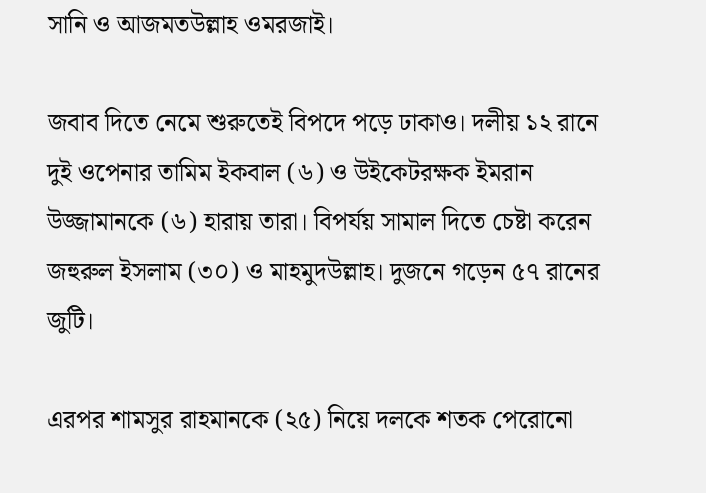সানি ও আজমতউল্লাহ ওমরজাই।

জবাব দিতে নেমে শুরুতেই বিপদে পড়ে ঢাকাও। দলীয় ১২ রানে দুই ওপেনার তামিম ইকবাল (৬) ও উইকেটরক্ষক ইমরান উজ্জামানকে (৬) হারায় তারা। বিপর্যয় সামাল দিতে চেষ্টা করেন জহুরুল ইসলাম (৩০) ও মাহমুদউল্লাহ। দুজনে গড়েন ৫৭ রানের জুটি।

এরপর শামসুর রাহমানকে (২৫) নিয়ে দলকে শতক পেরোনো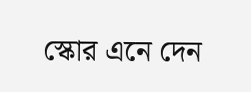স্কোর এনে দেন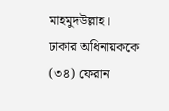মাহমুদউল্লাহ। ঢাকার অধিনায়ককে (৩৪) ফেরান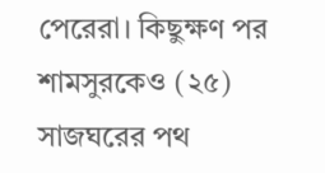পেরেরা। কিছুক্ষণ পর শামসুরকেও (২৫) সাজঘরের পথ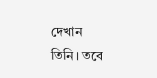দেখান তিনি। তবে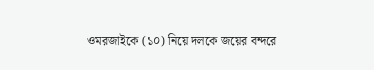ওমরজাইকে (১০) নিয়ে দলকে জয়ের বন্দরে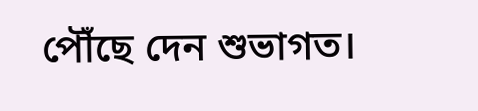পৌঁছে দেন শুভাগত।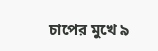চাপের মুখে ৯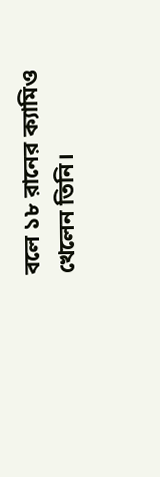বলে ১৮ রানের ক্যামিও খেলেন তিনি।